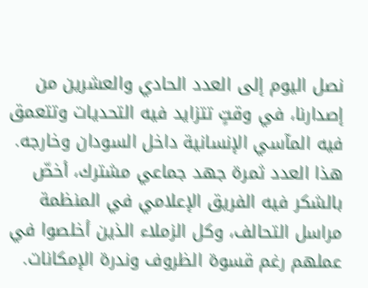نصل اليوم إلى العدد الحادي والعشرين من إصدارنا، في وقتٍ تتزايد فيه التحديات وتتعمق فيه المآسي الإنسانية داخل السودان وخارجه.
هذا العدد ثمرة جهد جماعي مشترك، أخصّ بالشكر فيه الفريق الإعلامي في المنظمة مراسل التحالف، وكل الزملاء الذين أخلصوا في عملهم رغم قسوة الظروف وندرة الإمكانات.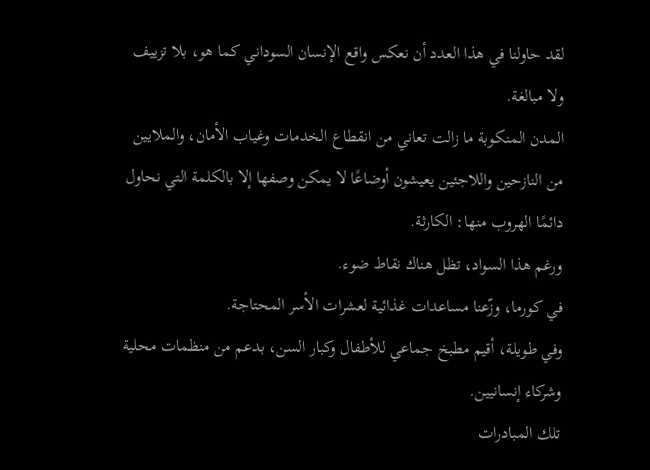لقد حاولنا في هذا العدد أن نعكس واقع الإنسان السوداني كما هو، بلا تزييف ولا مبالغة.
المدن المنكوبة ما زالت تعاني من انقطاع الخدمات وغياب الأمان، والملايين من النازحين واللاجئين يعيشون أوضاعًا لا يمكن وصفها إلا بالكلمة التي نحاول دائمًا الهروب منها: الكارثة.
ورغم هذا السواد، تظل هناك نقاط ضوء.
في كورما، وزّعنا مساعدات غذائية لعشرات الأسر المحتاجة.
وفي طويلة، أقيم مطبخ جماعي للأطفال وكبار السن، بدعم من منظمات محلية وشركاء إنسانيين.
تلك المبادرات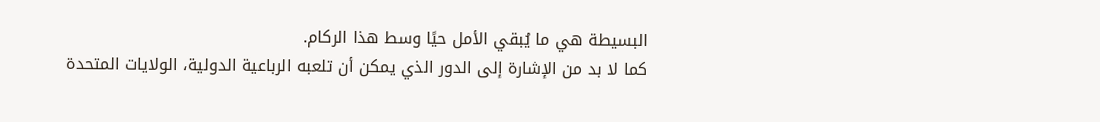البسيطة هي ما يُبقي الأمل حيًا وسط هذا الركام.
كما لا بد من الإشارة إلى الدور الذي يمكن أن تلعبه الرباعية الدولية، الولايات المتحدة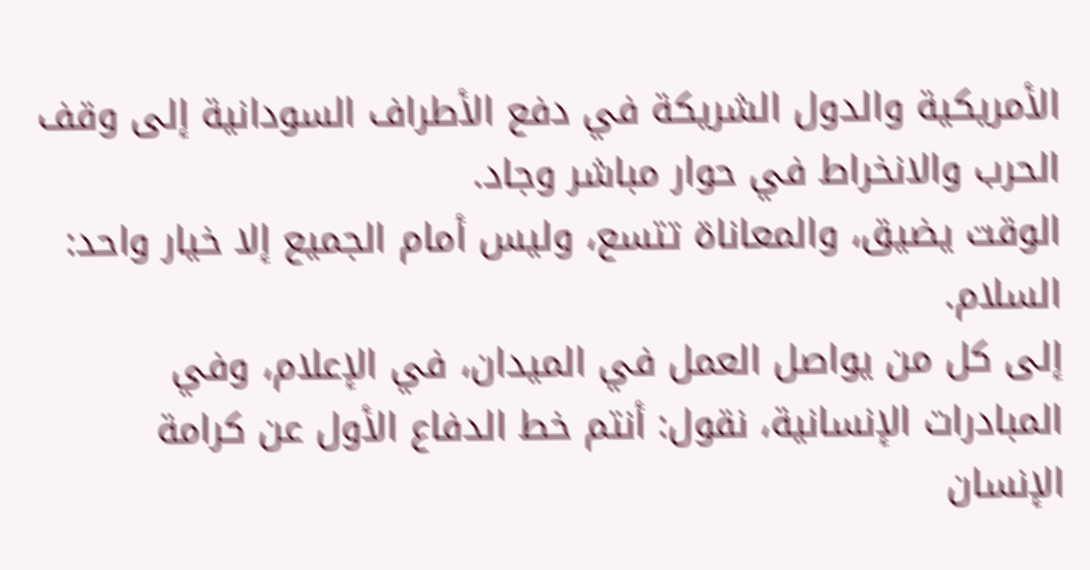الأمريكية والدول الشريكة في دفع الأطراف السودانية إلى وقف الحرب والانخراط في حوار مباشر وجاد.
الوقت يضيق، والمعاناة تتسع، وليس أمام الجميع إلا خيار واحد: السلام.
إلى كل من يواصل العمل في الميدان، في الإعلام، وفي المبادرات الإنسانية، نقول: أنتم خط الدفاع الأول عن كرامة الإنسان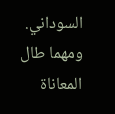السوداني. ومهما طال المعاناة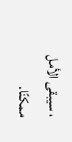، سيبقى الأمل ممكنًا.